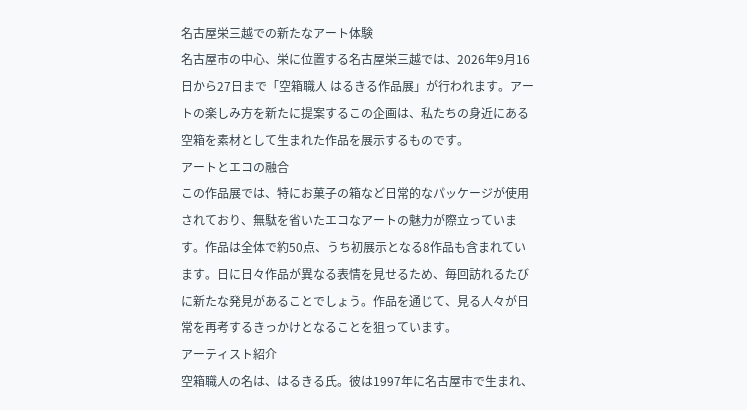名古屋栄三越での新たなアート体験
名古屋市の中心、栄に位置する名古屋栄三越では、2026年9月16日から27日まで「空箱職人 はるきる作品展」が行われます。アートの楽しみ方を新たに提案するこの企画は、私たちの身近にある空箱を素材として生まれた作品を展示するものです。
アートとエコの融合
この作品展では、特にお菓子の箱など日常的なパッケージが使用されており、無駄を省いたエコなアートの魅力が際立っています。作品は全体で約50点、うち初展示となる8作品も含まれています。日に日々作品が異なる表情を見せるため、毎回訪れるたびに新たな発見があることでしょう。作品を通じて、見る人々が日常を再考するきっかけとなることを狙っています。
アーティスト紹介
空箱職人の名は、はるきる氏。彼は1997年に名古屋市で生まれ、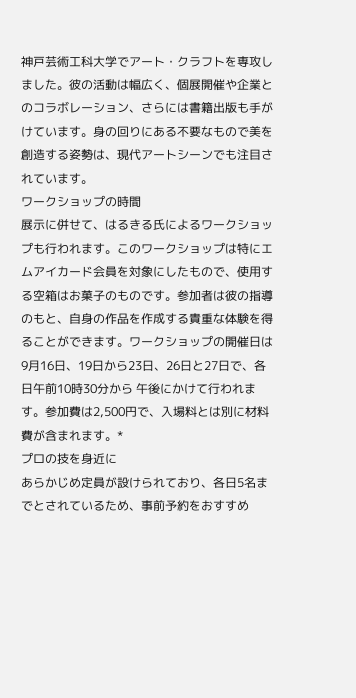神戸芸術工科大学でアート・クラフトを専攻しました。彼の活動は幅広く、個展開催や企業とのコラボレーション、さらには書籍出版も手がけています。身の回りにある不要なもので美を創造する姿勢は、現代アートシーンでも注目されています。
ワークショップの時間
展示に併せて、はるきる氏によるワークショップも行われます。このワークショップは特にエムアイカード会員を対象にしたもので、使用する空箱はお菓子のものです。参加者は彼の指導のもと、自身の作品を作成する貴重な体験を得ることができます。ワークショップの開催日は9月16日、19日から23日、26日と27日で、各日午前10時30分から 午後にかけて行われます。参加費は2,500円で、入場料とは別に材料費が含まれます。*
プロの技を身近に
あらかじめ定員が設けられており、各日5名までとされているため、事前予約をおすすめ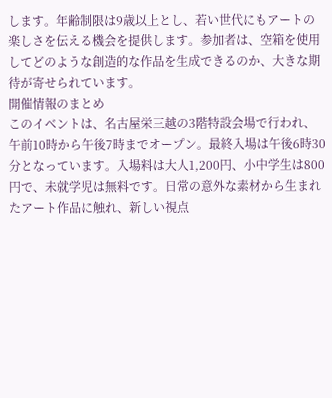します。年齢制限は9歳以上とし、若い世代にもアートの楽しさを伝える機会を提供します。参加者は、空箱を使用してどのような創造的な作品を生成できるのか、大きな期待が寄せられています。
開催情報のまとめ
このイベントは、名古屋栄三越の3階特設会場で行われ、午前10時から午後7時までオープン。最終入場は午後6時30分となっています。入場料は大人1,200円、小中学生は800円で、未就学児は無料です。日常の意外な素材から生まれたアート作品に触れ、新しい視点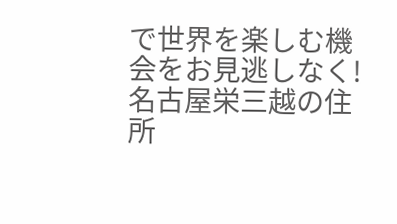で世界を楽しむ機会をお見逃しなく!
名古屋栄三越の住所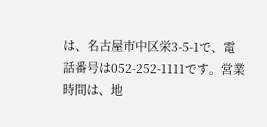は、名古屋市中区栄3-5-1で、電話番号は052-252-1111です。営業時間は、地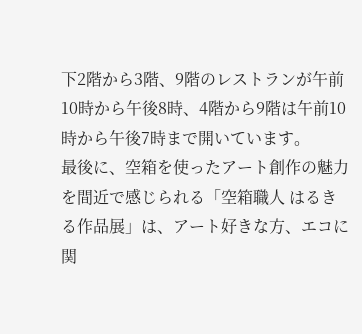下2階から3階、9階のレストランが午前10時から午後8時、4階から9階は午前10時から午後7時まで開いています。
最後に、空箱を使ったアート創作の魅力を間近で感じられる「空箱職人 はるきる作品展」は、アート好きな方、エコに関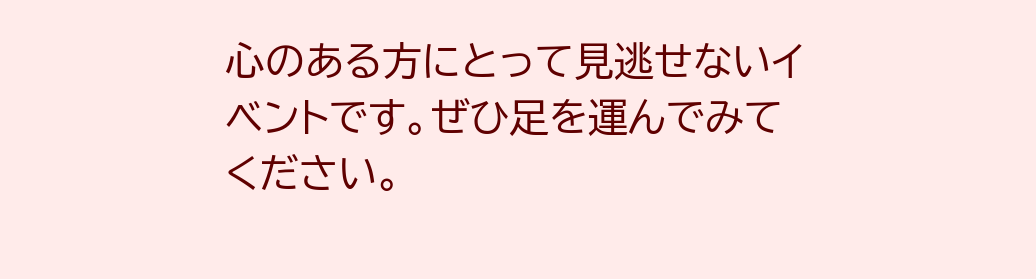心のある方にとって見逃せないイベントです。ぜひ足を運んでみてください。